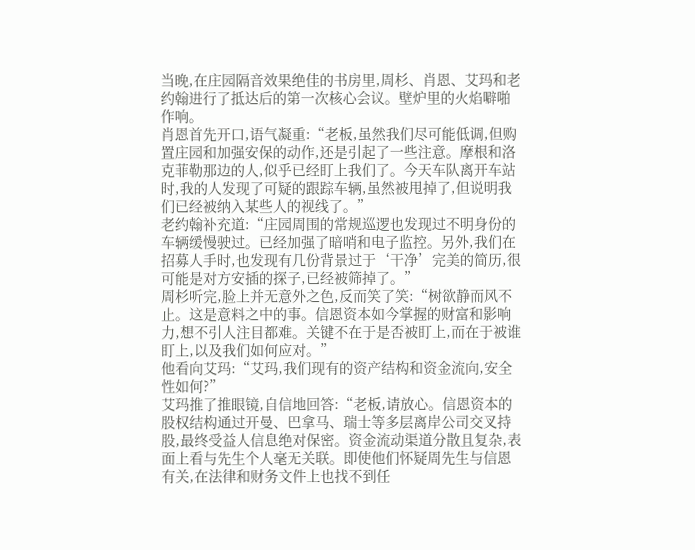当晚,在庄园隔音效果绝佳的书房里,周杉、肖恩、艾玛和老约翰进行了抵达后的第一次核心会议。壁炉里的火焰噼啪作响。
肖恩首先开口,语气凝重:“老板,虽然我们尽可能低调,但购置庄园和加强安保的动作,还是引起了一些注意。摩根和洛克菲勒那边的人,似乎已经盯上我们了。今天车队离开车站时,我的人发现了可疑的跟踪车辆,虽然被甩掉了,但说明我们已经被纳入某些人的视线了。”
老约翰补充道:“庄园周围的常规巡逻也发现过不明身份的车辆缓慢驶过。已经加强了暗哨和电子监控。另外,我们在招募人手时,也发现有几份背景过于‘干净’完美的简历,很可能是对方安插的探子,已经被筛掉了。”
周杉听完,脸上并无意外之色,反而笑了笑:“树欲静而风不止。这是意料之中的事。信恩资本如今掌握的财富和影响力,想不引人注目都难。关键不在于是否被盯上,而在于被谁盯上,以及我们如何应对。”
他看向艾玛:“艾玛,我们现有的资产结构和资金流向,安全性如何?”
艾玛推了推眼镜,自信地回答:“老板,请放心。信恩资本的股权结构通过开曼、巴拿马、瑞士等多层离岸公司交叉持股,最终受益人信息绝对保密。资金流动渠道分散且复杂,表面上看与先生个人毫无关联。即使他们怀疑周先生与信恩有关,在法律和财务文件上也找不到任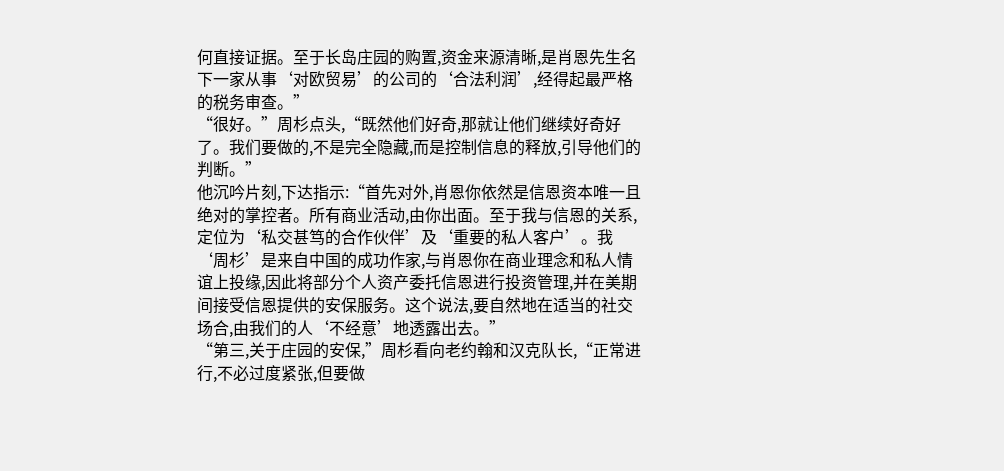何直接证据。至于长岛庄园的购置,资金来源清晰,是肖恩先生名下一家从事‘对欧贸易’的公司的‘合法利润’,经得起最严格的税务审查。”
“很好。”周杉点头,“既然他们好奇,那就让他们继续好奇好了。我们要做的,不是完全隐藏,而是控制信息的释放,引导他们的判断。”
他沉吟片刻,下达指示:“首先对外,肖恩你依然是信恩资本唯一且绝对的掌控者。所有商业活动,由你出面。至于我与信恩的关系,定位为‘私交甚笃的合作伙伴’及‘重要的私人客户’。我‘周杉’是来自中国的成功作家,与肖恩你在商业理念和私人情谊上投缘,因此将部分个人资产委托信恩进行投资管理,并在美期间接受信恩提供的安保服务。这个说法,要自然地在适当的社交场合,由我们的人‘不经意’地透露出去。”
“第三,关于庄园的安保,”周杉看向老约翰和汉克队长,“正常进行,不必过度紧张,但要做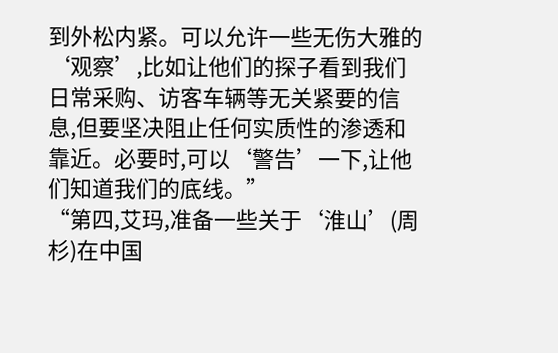到外松内紧。可以允许一些无伤大雅的‘观察’,比如让他们的探子看到我们日常采购、访客车辆等无关紧要的信息,但要坚决阻止任何实质性的渗透和靠近。必要时,可以‘警告’一下,让他们知道我们的底线。”
“第四,艾玛,准备一些关于‘淮山’(周杉)在中国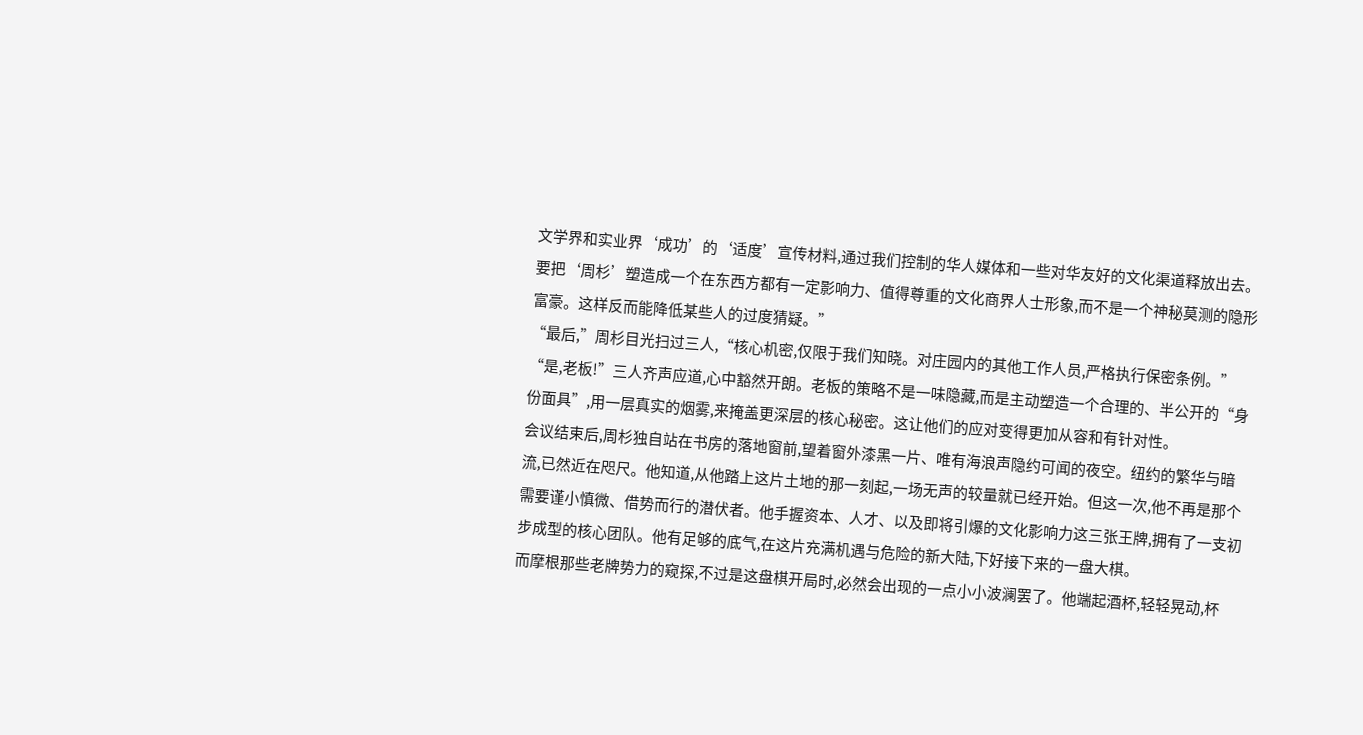文学界和实业界‘成功’的‘适度’宣传材料,通过我们控制的华人媒体和一些对华友好的文化渠道释放出去。要把‘周杉’塑造成一个在东西方都有一定影响力、值得尊重的文化商界人士形象,而不是一个神秘莫测的隐形富豪。这样反而能降低某些人的过度猜疑。”
“最后,”周杉目光扫过三人,“核心机密,仅限于我们知晓。对庄园内的其他工作人员,严格执行保密条例。”
“是,老板!”三人齐声应道,心中豁然开朗。老板的策略不是一味隐藏,而是主动塑造一个合理的、半公开的“身份面具”,用一层真实的烟雾,来掩盖更深层的核心秘密。这让他们的应对变得更加从容和有针对性。
会议结束后,周杉独自站在书房的落地窗前,望着窗外漆黑一片、唯有海浪声隐约可闻的夜空。纽约的繁华与暗流,已然近在咫尺。他知道,从他踏上这片土地的那一刻起,一场无声的较量就已经开始。但这一次,他不再是那个需要谨小慎微、借势而行的潜伏者。他手握资本、人才、以及即将引爆的文化影响力这三张王牌,拥有了一支初步成型的核心团队。他有足够的底气,在这片充满机遇与危险的新大陆,下好接下来的一盘大棋。
而摩根那些老牌势力的窥探,不过是这盘棋开局时,必然会出现的一点小小波澜罢了。他端起酒杯,轻轻晃动,杯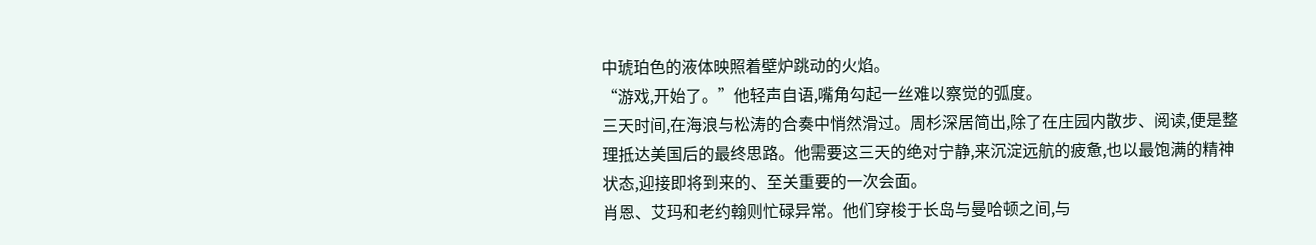中琥珀色的液体映照着壁炉跳动的火焰。
“游戏,开始了。”他轻声自语,嘴角勾起一丝难以察觉的弧度。
三天时间,在海浪与松涛的合奏中悄然滑过。周杉深居简出,除了在庄园内散步、阅读,便是整理抵达美国后的最终思路。他需要这三天的绝对宁静,来沉淀远航的疲惫,也以最饱满的精神状态,迎接即将到来的、至关重要的一次会面。
肖恩、艾玛和老约翰则忙碌异常。他们穿梭于长岛与曼哈顿之间,与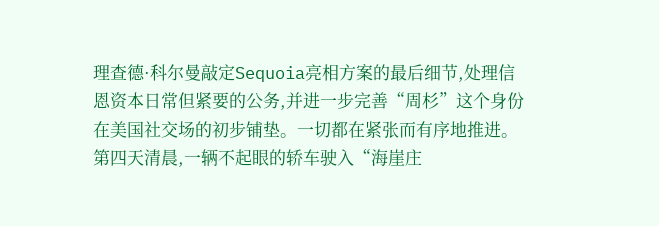理查德·科尔曼敲定Sequoia亮相方案的最后细节,处理信恩资本日常但紧要的公务,并进一步完善“周杉”这个身份在美国社交场的初步铺垫。一切都在紧张而有序地推进。
第四天清晨,一辆不起眼的轿车驶入“海崖庄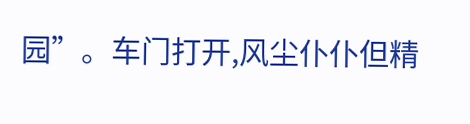园”。车门打开,风尘仆仆但精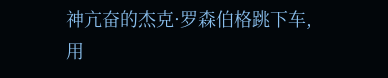神亢奋的杰克·罗森伯格跳下车,用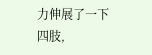力伸展了一下四肢,